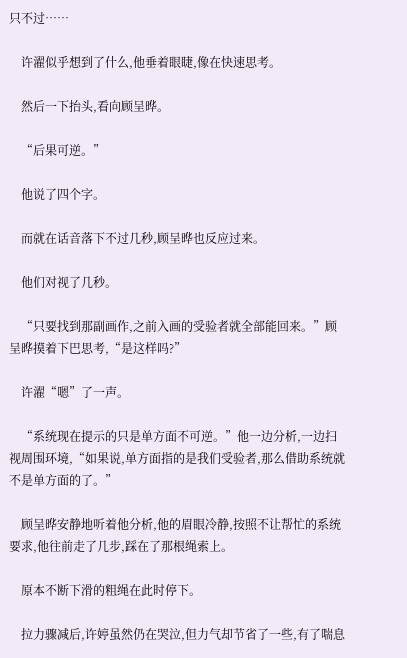只不过……

    许濯似乎想到了什么,他垂着眼睫,像在快速思考。

    然后一下抬头,看向顾呈晔。

    “后果可逆。”

    他说了四个字。

    而就在话音落下不过几秒,顾呈晔也反应过来。

    他们对视了几秒。

    “只要找到那副画作,之前入画的受验者就全部能回来。”顾呈晔摸着下巴思考,“是这样吗?”

    许濯“嗯”了一声。

    “系统现在提示的只是单方面不可逆。”他一边分析,一边扫视周围环境,“如果说,单方面指的是我们受验者,那么借助系统就不是单方面的了。”

    顾呈晔安静地听着他分析,他的眉眼冷静,按照不让帮忙的系统要求,他往前走了几步,踩在了那根绳索上。

    原本不断下滑的粗绳在此时停下。

    拉力骤减后,许婷虽然仍在哭泣,但力气却节省了一些,有了喘息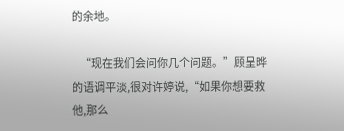的余地。

    “现在我们会问你几个问题。”顾呈晔的语调平淡,很对许婷说,“如果你想要救他,那么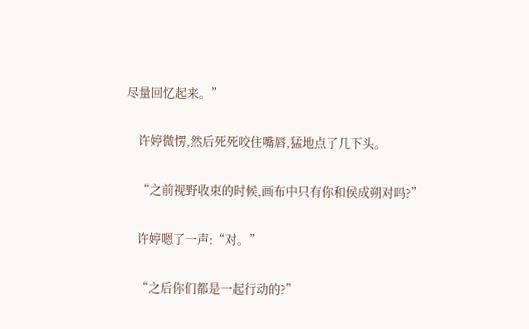尽量回忆起来。”

    许婷微愣,然后死死咬住嘴唇,猛地点了几下头。

    “之前视野收束的时候,画布中只有你和侯成朔对吗?”

    许婷嗯了一声:“对。”

    “之后你们都是一起行动的?”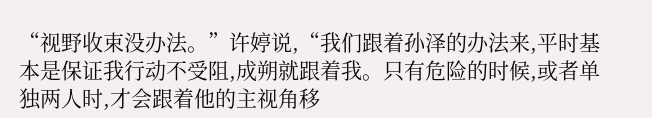“视野收束没办法。”许婷说,“我们跟着孙泽的办法来,平时基本是保证我行动不受阻,成朔就跟着我。只有危险的时候,或者单独两人时,才会跟着他的主视角移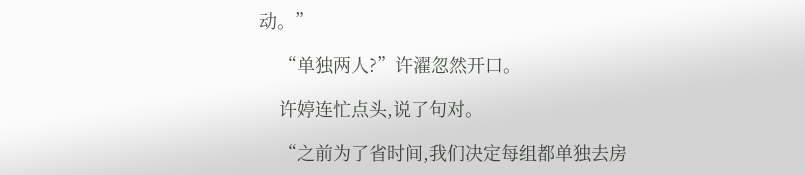动。”

    “单独两人?”许濯忽然开口。

    许婷连忙点头,说了句对。

    “之前为了省时间,我们决定每组都单独去房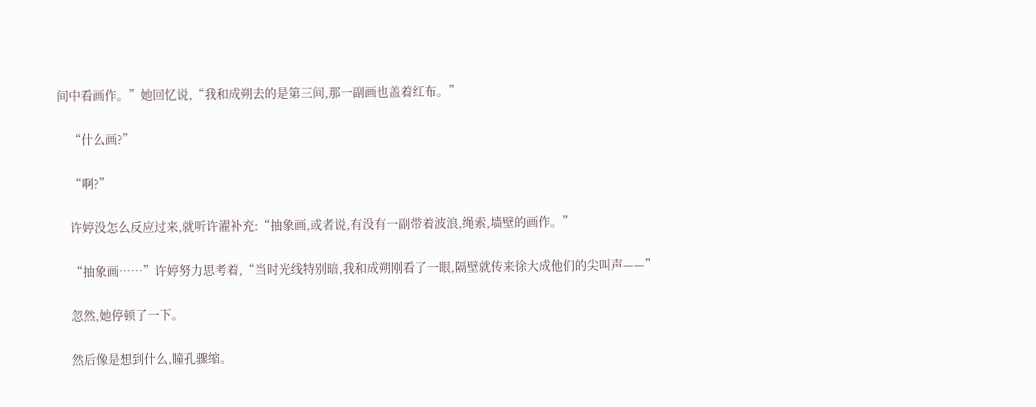间中看画作。”她回忆说,“我和成朔去的是第三间,那一副画也盖着红布。”

    “什么画?”

    “啊?”

    许婷没怎么反应过来,就听许濯补充:“抽象画,或者说,有没有一副带着波浪,绳索,墙壁的画作。”

    “抽象画……”许婷努力思考着,“当时光线特别暗,我和成朔刚看了一眼,隔壁就传来徐大成他们的尖叫声——”

    忽然,她停顿了一下。

    然后像是想到什么,瞳孔骤缩。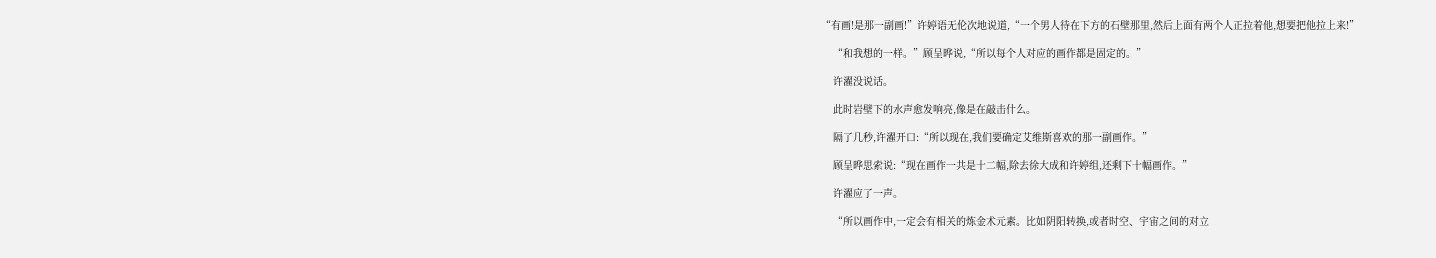“有画!是那一副画!”许婷语无伦次地说道,“一个男人待在下方的石壁那里,然后上面有两个人正拉着他,想要把他拉上来!”

    “和我想的一样。”顾呈晔说,“所以每个人对应的画作都是固定的。”

    许濯没说话。

    此时岩壁下的水声愈发响亮,像是在敲击什么。

    隔了几秒,许濯开口:“所以现在,我们要确定艾维斯喜欢的那一副画作。”

    顾呈晔思索说:“现在画作一共是十二幅,除去徐大成和许婷组,还剩下十幅画作。”

    许濯应了一声。

    “所以画作中,一定会有相关的炼金术元素。比如阴阳转换,或者时空、宇宙之间的对立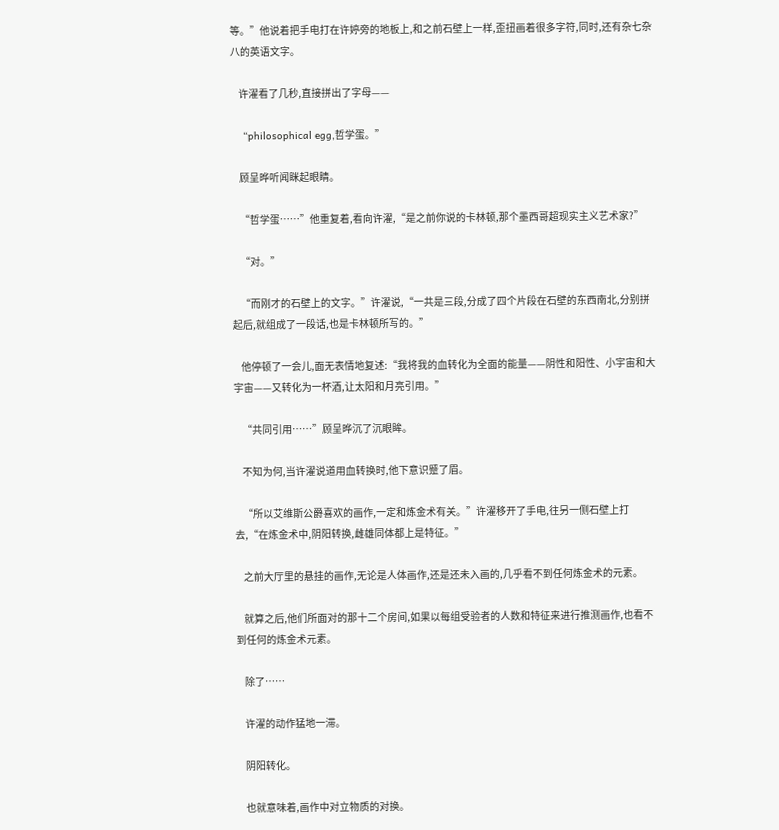等。”他说着把手电打在许婷旁的地板上,和之前石壁上一样,歪扭画着很多字符,同时,还有杂七杂八的英语文字。

    许濯看了几秒,直接拼出了字母——

    “philosophical egg,哲学蛋。”

    顾呈晔听闻眯起眼睛。

    “哲学蛋……”他重复着,看向许濯,“是之前你说的卡林顿,那个墨西哥超现实主义艺术家?”

    “对。”

    “而刚才的石壁上的文字。”许濯说,“一共是三段,分成了四个片段在石壁的东西南北,分别拼起后,就组成了一段话,也是卡林顿所写的。”

    他停顿了一会儿,面无表情地复述:“我将我的血转化为全面的能量——阴性和阳性、小宇宙和大宇宙——又转化为一杯酒,让太阳和月亮引用。”

    “共同引用……”顾呈晔沉了沉眼眸。

    不知为何,当许濯说道用血转换时,他下意识蹙了眉。

    “所以艾维斯公爵喜欢的画作,一定和炼金术有关。”许濯移开了手电,往另一侧石壁上打去,“在炼金术中,阴阳转换,雌雄同体都上是特征。”

    之前大厅里的悬挂的画作,无论是人体画作,还是还未入画的,几乎看不到任何炼金术的元素。

    就算之后,他们所面对的那十二个房间,如果以每组受验者的人数和特征来进行推测画作,也看不到任何的炼金术元素。

    除了……

    许濯的动作猛地一滞。

    阴阳转化。

    也就意味着,画作中对立物质的对换。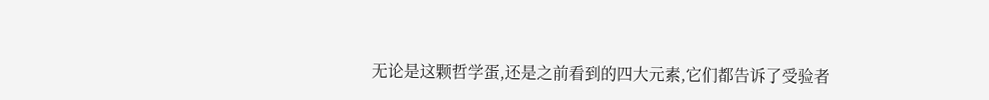无论是这颗哲学蛋,还是之前看到的四大元素,它们都告诉了受验者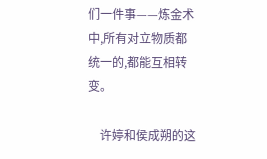们一件事——炼金术中,所有对立物质都统一的,都能互相转变。

    许婷和侯成朔的这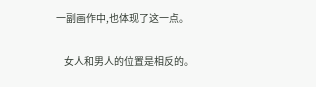一副画作中,也体现了这一点。

    女人和男人的位置是相反的。